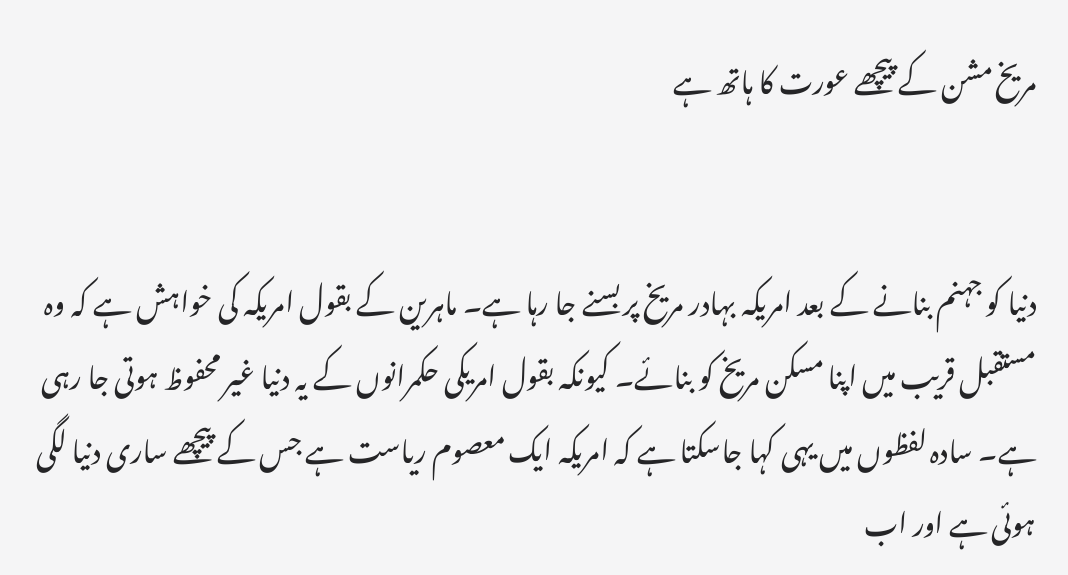مریخ مشن کے پیچھے عورت کا ہاتھ ہے


دنیا کو جہنم بنانے کے بعد امریکہ بہادر مریخ پر بسنے جا رہا ہے۔ ماہرین کے بقول امریکہ کی خواہش ہے کہ وہ مستقبل قریب میں اپنا مسکن مریخ کو بنائے۔ کیونکہ بقول امریکی حکمرانوں کے یہ دنیا غیر محفوظ ہوتی جا رہی ہے۔ سادہ لفظوں میں یہی کہا جاسکتا ہے کہ امریکہ ایک معصوم ریاست ہے جس کے پیچھے ساری دنیا لگی ہوئی ہے اور اب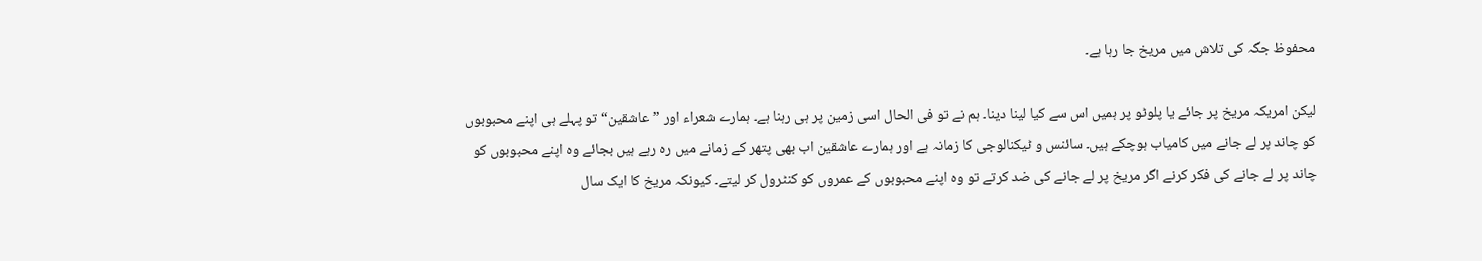محفوظ جگہ کی تلاش میں مریخ جا رہا ہے۔

لیکن امریکہ مریخ پر جائے یا پلوٹو پر ہمیں اس سے کیا لینا دینا۔ ہم نے تو فی الحال اسی زمین پر ہی رہنا ہے۔ ہمارے شعراء اور ”عاشقین“ تو پہلے ہی اپنے محبوبوں کو چاند پر لے جانے میں کامیاب ہوچکے ہیں۔ سائنس و ٹیکنالوجی کا زمانہ ہے اور ہمارے عاشقین اب بھی پتھر کے زمانے میں رہ رہے ہیں بجائے وہ اپنے محبوبوں کو چاند پر لے جانے کی فکر کرنے اگر مریخ پر لے جانے کی ضد کرتے تو وہ اپنے محبوبوں کے عمروں کو کنٹرول کر لیتے۔ کیونکہ مریخ کا ایک سال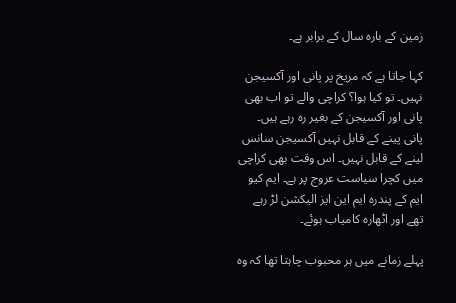زمین کے بارہ سال کے برابر ہے۔

کہا جاتا ہے کہ مریخ پر پانی اور آکسیجن نہیں۔ تو کیا ہوا؟ کراچی والے تو اب بھی پانی اور آکسیجن کے بغیر رہ رہے ہیں۔ پانی پینے کے قابل نہیں آکسیجن سانس لینے کے قابل نہیں۔ اس وقت بھی کراچی میں کچرا سیاست عروج پر ہے۔ ایم کیو ایم کے پندرہ ایم این ایز الیکشن لڑ رہے تھے اور اٹھارہ کامیاب ہوئے۔

پہلے زمانے میں ہر محبوب چاہتا تھا کہ وہ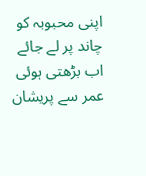اپنی محبوبہ کو چاند پر لے جائے اب بڑھتی ہوئی عمر سے پریشان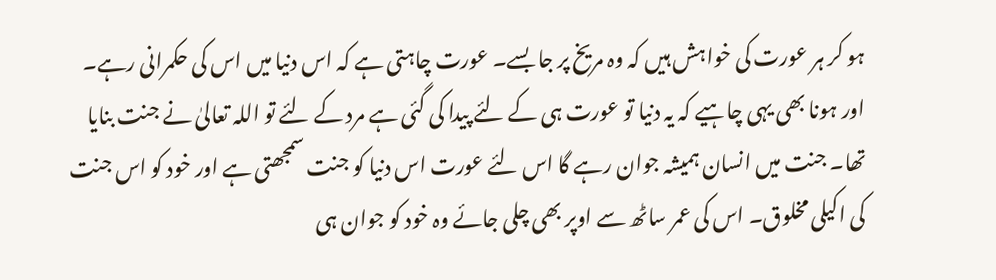ہو کر ہر عورت کی خواہش ہیں کہ وہ مریخ پر جا بسے۔ عورت چاہتی ہے کہ اس دنیا میں اس کی حکمرانی رہے۔ اور ہونا بھی یہی چاہیے کہ یہ دنیا تو عورت ہی کے لئے پیدا کی گئی ہے مرد کے لئے تو اللہ تعالیٰ نے جنت بنایا تھا۔ جنت میں انسان ہمیشہ جوان رہے گا اس لئے عورت اس دنیا کو جنت سمجھتی ہے اور خود کو اس جنت کی اکیلی مخلوق۔ اس کی عمر ساٹھ سے اوپر بھی چلی جائے وہ خود کو جوان ہی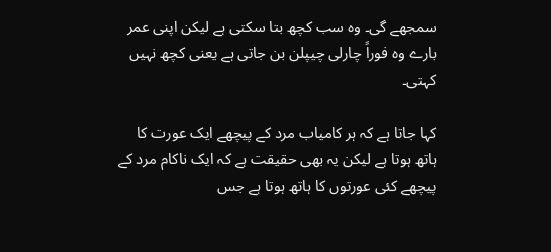سمجھے گی۔ وہ سب کچھ بتا سکتی ہے لیکن اپنی عمر بارے وہ فوراً چارلی چیپلن بن جاتی ہے یعنی کچھ نہیں کہتی۔

کہا جاتا ہے کہ ہر کامیاب مرد کے پیچھے ایک عورت کا ہاتھ ہوتا ہے لیکن یہ بھی حقیقت ہے کہ ایک ناکام مرد کے پیچھے کئی عورتوں کا ہاتھ ہوتا ہے جس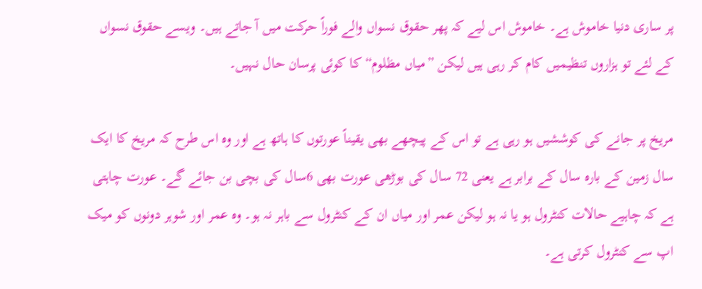پر ساری دنیا خاموش ہے۔ خاموش اس لیے کہ پھر حقوق نسواں والے فوراً حرکت میں آ جاتے ہیں۔ ویسے حقوق نسواں کے لئے تو ہزاروں تنظیمیں کام کر رہی ہیں لیکن ”میاں مظلوم“ کا کوئی پرسان حال نہیں۔

مریخ پر جانے کی کوششیں ہو رہی ہے تو اس کے پیچھے بھی یقیناً عورتوں کا ہاتھ ہے اور وہ اس طرح کہ مریخ کا ایک سال زمین کے بارہ سال کے برابر ہے یعنی 72 سال کی بوڑھی عورت بھی 6سال کی بچی بن جائے گے۔ عورت چاہتی ہے کہ چاہیے حالات کنٹرول ہو یا نہ ہو لیکن عمر اور میاں ان کے کنٹرول سے باہر نہ ہو۔ وہ عمر اور شوہر دونوں کو میک اپ سے کنٹرول کرتی ہے۔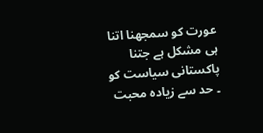عورت کو سمجھنا اتنا ہی مشکل ہے جتنا پاکستانی سیاست کو ۔ حد سے زیادہ محبت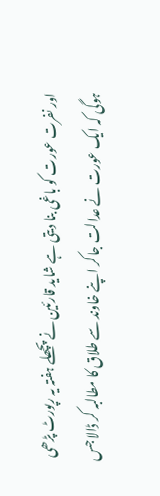اور نفرت عورت کو باغی بنا دیتی ہے شاید قارئین نے پچھلے ہفتہ یہ رپورٹ پڑھی ہوگی کہ ایک عورت نے عدالت جاکر اپنے خاوند سے طلاق کا مطالبہ کر ڈالا جس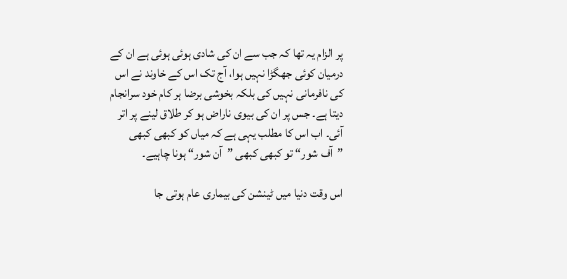پر الزام یہ تھا کہ جب سے ان کی شادی ہوئی ہوئی ہے ان کے درمیان کوئی جھگڑا نہیں ہوا، آج تک اس کے خاوند نے اس کی نافرمانی نہیں کی بلکہ بخوشی برضا ہر کام خود سرانجام دیتا ہے۔ جس پر ان کی بیوی ناراض ہو کر طلاق لینے پر اتر آئی۔ اب اس کا مطلب یہی ہے کہ میاں کو کبھی کبھی ”آف شور“ تو کبھی کبھی ”آن شور“ ہونا چاہیے۔

اس وقت دنیا میں ٹینشن کی بیماری عام ہوتی جا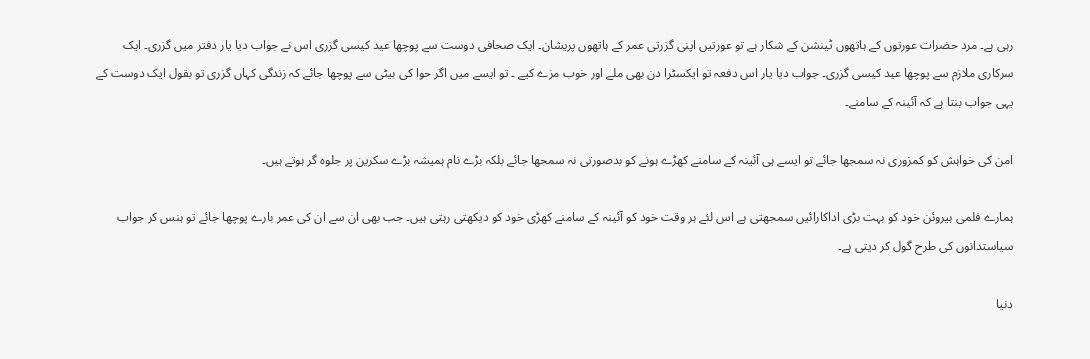رہی ہے۔ مرد حضرات عورتوں کے ہاتھوں ٹینشن کے شکار ہے تو عورتیں اپنی گزرتی عمر کے ہاتھوں پریشان۔ ایک صحافی دوست سے پوچھا عید کیسی گزری اس نے جواب دیا یار دفتر میں گزری۔ ایک سرکاری ملازم سے پوچھا عید کیسی گزری۔ جواب دیا یار اس دفعہ تو ایکسٹرا دن بھی ملے اور خوب مزے کیے ۔ تو ایسے میں اگر حوا کی بیٹی سے پوچھا جائے کہ زندگی کہاں گزری تو بقول ایک دوست کے یہی جواب بنتا ہے کہ آئینہ کے سامنے۔

امن کی خواہش کو کمزوری نہ سمجھا جائے تو ایسے ہی آئینہ کے سامنے کھڑے ہونے کو بدصورتی نہ سمجھا جائے بلکہ بڑے نام ہمیشہ بڑے سکرین پر جلوہ گر ہوتے ہیں۔

ہمارے فلمی ہیروئن خود کو بہت بڑی اداکارائیں سمجھتی ہے اس لئے ہر وقت خود کو آئینہ کے سامنے کھڑی خود کو دیکھتی رہتی ہیں۔ جب بھی ان سے ان کی عمر بارے پوچھا جائے تو ہنس کر جواب سیاستدانوں کی طرح گول کر دیتی ہے۔

دنیا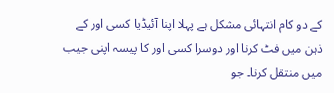کے دو کام انتہائی مشکل ہے پہلا اپنا آئیڈیا کسی اور کے ذہن میں فٹ کرنا اور دوسرا کسی اور کا پیسہ اپنی جیب میں منتقل کرنا۔ جو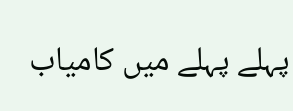پہلے پہلے میں کامیاب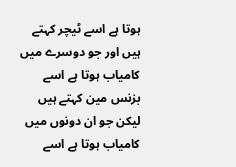ہوتا ہے اسے ٹیچر کہتے ہیں اور جو دوسرے میں کامیاب ہوتا ہے اسے بزنس مین کہتے ہیں لیکن جو ان دونوں میں کامیاب ہوتا ہے اسے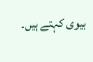بیوی کہتے ہیں۔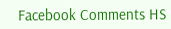Facebook Comments HS